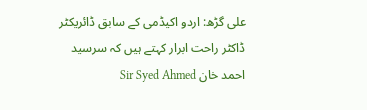علی گڑھ: اردو اکیڈمی کے سابق ڈائریکٹر ڈاکٹر راحت ابرار کہتے ہیں کہ سرسید احمد خان Sir Syed Ahmed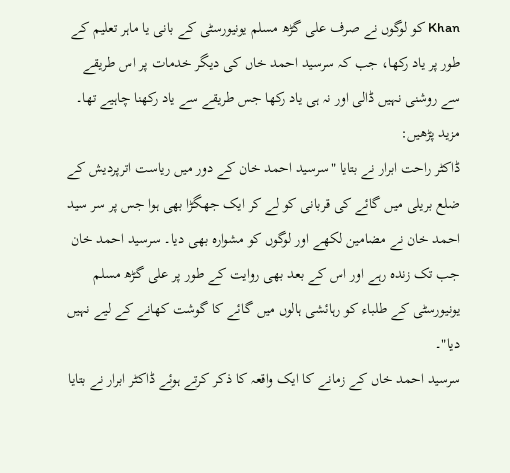Khan کو لوگوں نے صرف علی گڑھ مسلم یونیورسٹی کے بانی یا ماہر تعلیم کے طور پر یاد رکھا، جب کہ سرسید احمد خاں کی دیگر خدمات پر اس طریقے سے روشنی نہیں ڈالی اور نہ ہی یاد رکھا جس طریقے سے یاد رکھنا چاہیے تھا۔
مزید پڑھیں:
ڈاکٹر راحت ابرار نے بتایا "سرسید احمد خان کے دور میں ریاست اترپردیش کے ضلع بریلی میں گائے کی قربانی کو لے کر ایک جھگڑا بھی ہوا جس پر سر سید احمد خان نے مضامین لکھے اور لوگوں کو مشوارہ بھی دیا۔ سرسید احمد خان جب تک زندہ رہے اور اس کے بعد بھی روایت کے طور پر علی گڑھ مسلم یونیورسٹی کے طلباء کو رہائشی ہالوں میں گائے کا گوشت کھانے کے لیے نہیں دیا"۔
سرسید احمد خاں کے زمانے کا ایک واقعہ کا ذکر کرتے ہوئے ڈاکٹر ابرار نے بتایا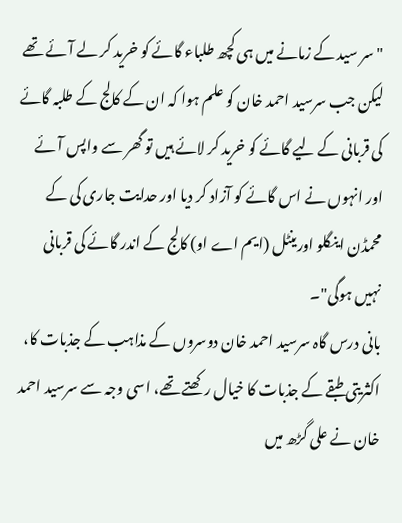"سر سید کے زمانے میں ہی کچھ طلباء گائے کو خرید کر لے آئے تھے لیکن جب سرسید احمد خان کو علم ہوا کہ ان کے کالج کے طلبہ گائے کی قربانی کے لیے گائے کو خرید کر لائے ہیں تو گھر سے واپس آئے اور انہوں نے اس گائے کو آزاد کر دیا اور حدایت جاری کی کے محمڈن اینگلو اورینٹل (ایم اے او) کالج کے اندر گائے کی قربانی نہیں ہوگی"۔
بانی درس گاہ سرسید احمد خان دوسروں کے مذاہب کے جذبات کا، اکثریتی طبقے کے جذبات کا خیال رکھتے تھے، اسی وجہ سے سرسید احمد خان نے علی گڑھ میں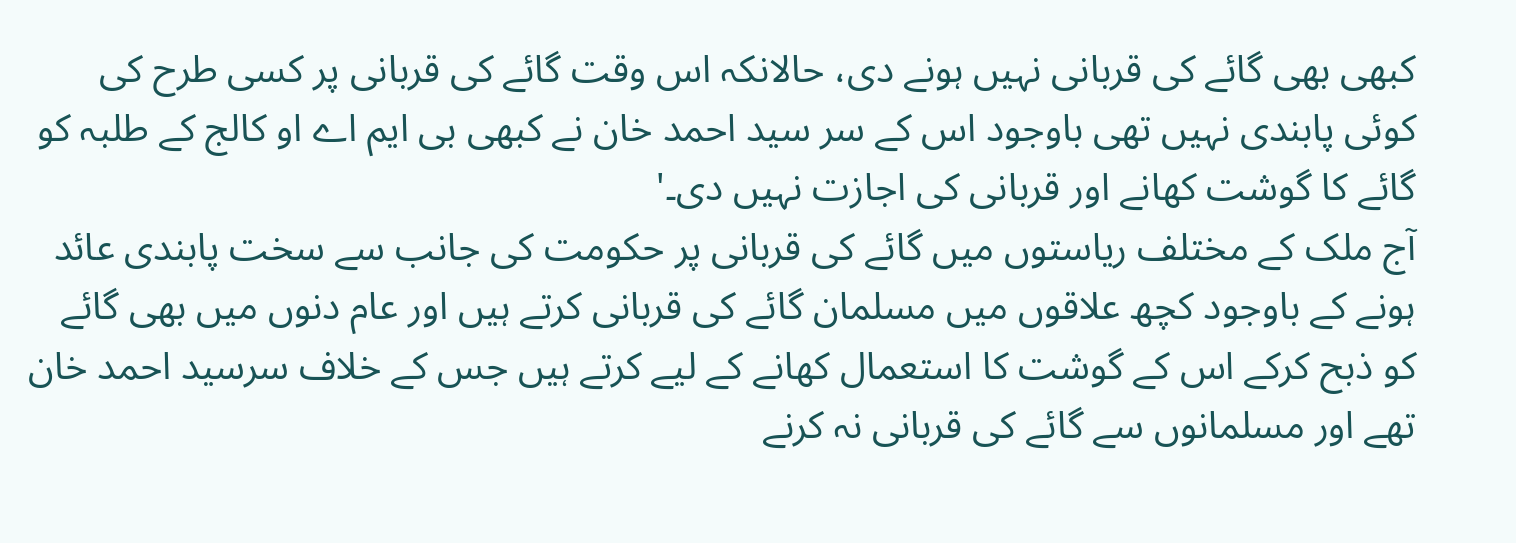کبھی بھی گائے کی قربانی نہیں ہونے دی، حالانکہ اس وقت گائے کی قربانی پر کسی طرح کی کوئی پابندی نہیں تھی باوجود اس کے سر سید احمد خان نے کبھی بی ایم اے او کالج کے طلبہ کو گائے کا گوشت کھانے اور قربانی کی اجازت نہیں دی۔'
آج ملک کے مختلف ریاستوں میں گائے کی قربانی پر حکومت کی جانب سے سخت پابندی عائد ہونے کے باوجود کچھ علاقوں میں مسلمان گائے کی قربانی کرتے ہیں اور عام دنوں میں بھی گائے کو ذبح کرکے اس کے گوشت کا استعمال کھانے کے لیے کرتے ہیں جس کے خلاف سرسید احمد خان تھے اور مسلمانوں سے گائے کی قربانی نہ کرنے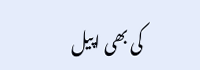کی بھی اپیل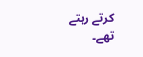کرتے رہتے تھے۔